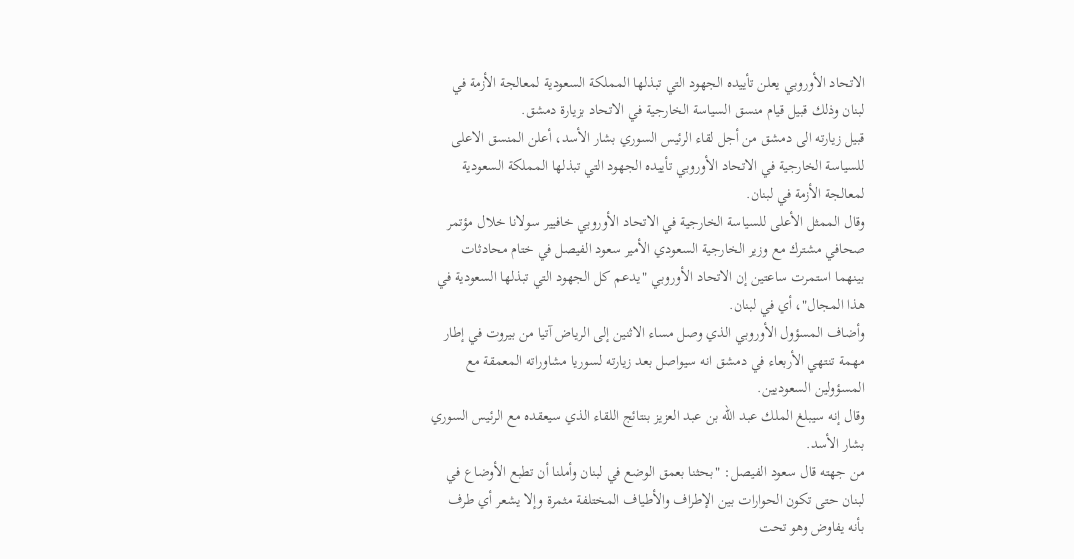الاتحاد الأوروبي يعلن تأييده الجهود التي تبذلها المملكة السعودية لمعالجة الأزمة في لبنان وذلك قبيل قيام منسق السياسة الخارجية في الاتحاد بزيارة دمشق.
قبيل زيارته الى دمشق من أجل لقاء الرئيس السوري بشار الأسد، أعلن المنسق الاعلى للسياسة الخارجية في الاتحاد الأوروبي تأييده الجهود التي تبذلها المملكة السعودية لمعالجة الأزمة في لبنان.
وقال الممثل الأعلى للسياسة الخارجية في الاتحاد الأوروبي خافيير سولانا خلال مؤتمر صحافي مشترك مع وزير الخارجية السعودي الأمير سعود الفيصل في ختام محادثات بينهما استمرت ساعتين إن الاتحاد الأوروبي "يدعم كل الجهود التي تبذلها السعودية في هذا المجال"، أي في لبنان.
وأضاف المسؤول الأوروبي الذي وصل مساء الاثنين إلى الرياض آتيا من بيروت في إطار مهمة تنتهي الأربعاء في دمشق انه سيواصل بعد زيارته لسوريا مشاوراته المعمقة مع المسؤولين السعوديين.
وقال إنه سيبلغ الملك عبد الله بن عبد العزيز بنتائج اللقاء الذي سيعقده مع الرئيس السوري بشار الأسد.
من جهته قال سعود الفيصل: "بحثنا بعمق الوضع في لبنان وأملنا أن تطبع الأوضاع في لبنان حتى تكون الحوارات بين الإطراف والأطياف المختلفة مثمرة وإلا يشعر أي طرف بأنه يفاوض وهو تحت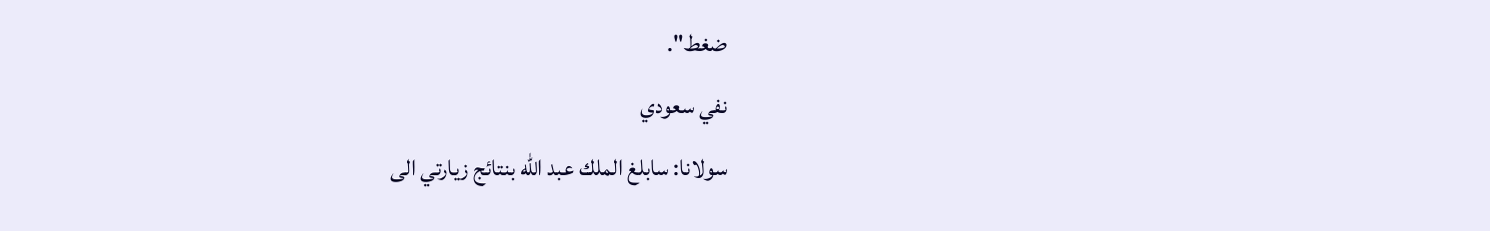ضغط".
نفي سعودي
سولانا: سابلغ الملك عبد الله بنتائج زيارتي الى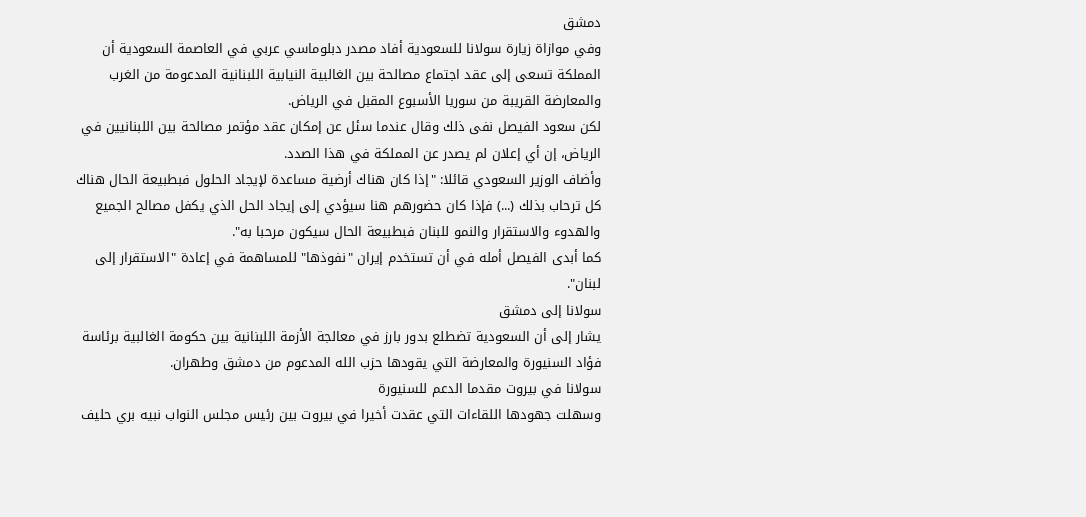دمشق
وفي موازاة زيارة سولانا للسعودية أفاد مصدر دبلوماسي عربي في العاصمة السعودية أن المملكة تسعى إلى عقد اجتماع مصالحة بين الغالبية النيابية اللبنانية المدعومة من الغرب والمعارضة القريبة من سوريا الأسبوع المقبل في الرياض.
لكن سعود الفيصل نفى ذلك وقال عندما سئل عن إمكان عقد مؤتمر مصالحة بين اللبنانيين في الرياض، إن أي إعلان لم يصدر عن المملكة في هذا الصدد.
وأضاف الوزير السعودي قائلا: "إذا كان هناك أرضية مساعدة لإيجاد الحلول فبطبيعة الحال هناك كل ترحاب بذلك (...) فإذا كان حضورهم هنا سيؤدي إلى إيجاد الحل الذي يكفل مصالح الجميع والهدوء والاستقرار والنمو للبنان فبطبيعة الحال سيكون مرحبا به".
كما أبدى الفيصل أمله في أن تستخدم إيران "نفوذها" للمساهمة في إعادة "الاستقرار إلى لبنان".
سولانا إلى دمشق
يشار إلى أن السعودية تضطلع بدور بارز في معالجة الأزمة اللبنانية بين حكومة الغالبية برئاسة فؤاد السنيورة والمعارضة التي يقودها حزب الله المدعوم من دمشق وطهران.
سولانا في بيروت مقدما الدعم للسنيورة
وسهلت جهودها اللقاءات التي عقدت أخيرا في بيروت بين رئيس مجلس النواب نبيه بري حليف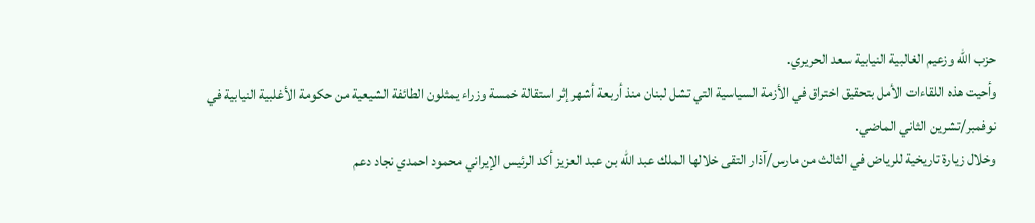حزب الله وزعيم الغالبية النيابية سعد الحريري.
وأحيت هذه اللقاءات الأمل بتحقيق اختراق في الأزمة السياسية التي تشل لبنان منذ أربعة أشهر إثر استقالة خمسة وزراء يمثلون الطائفة الشيعية من حكومة الأغلبية النيابية في نوفمبر/تشرين الثاني الماضي.
وخلال زيارة تاريخية للرياض في الثالث من مارس/آذار التقى خلالها الملك عبد الله بن عبد العزيز أكد الرئيس الإيراني محمود احمدي نجاد دعم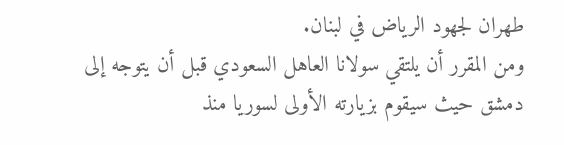طهران لجهود الرياض في لبنان.
ومن المقرر أن يلتقي سولانا العاهل السعودي قبل أن يتوجه إلى دمشق حيث سيقوم بزيارته الأولى لسوريا منذ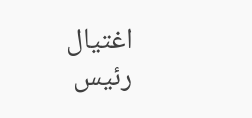اغتيال رئيس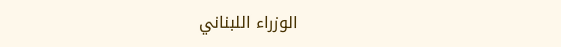الوزراء اللبناني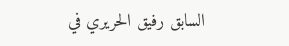السابق رفيق الحريري في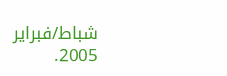شباط/فبراير 2005.